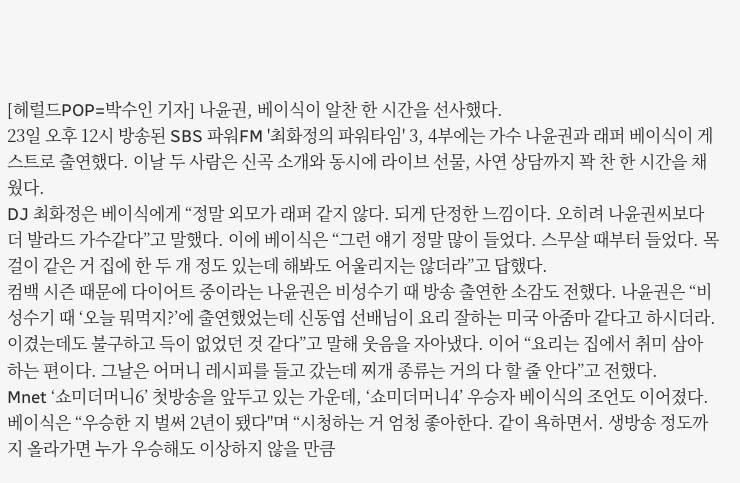[헤럴드POP=박수인 기자] 나윤권, 베이식이 알찬 한 시간을 선사했다.
23일 오후 12시 방송된 SBS 파워FM '최화정의 파워타임' 3, 4부에는 가수 나윤권과 래퍼 베이식이 게스트로 출연했다. 이날 두 사람은 신곡 소개와 동시에 라이브 선물, 사연 상담까지 꽉 찬 한 시간을 채웠다.
DJ 최화정은 베이식에게 “정말 외모가 래퍼 같지 않다. 되게 단정한 느낌이다. 오히려 나윤권씨보다 더 발라드 가수같다”고 말했다. 이에 베이식은 “그런 얘기 정말 많이 들었다. 스무살 때부터 들었다. 목걸이 같은 거 집에 한 두 개 정도 있는데 해봐도 어울리지는 않더라”고 답했다.
컴백 시즌 때문에 다이어트 중이라는 나윤권은 비성수기 때 방송 출연한 소감도 전했다. 나윤권은 “비성수기 때 ‘오늘 뭐먹지?’에 출연했었는데 신동엽 선배님이 요리 잘하는 미국 아줌마 같다고 하시더라. 이겼는데도 불구하고 득이 없었던 것 같다”고 말해 웃음을 자아냈다. 이어 “요리는 집에서 취미 삼아 하는 편이다. 그날은 어머니 레시피를 들고 갔는데 찌개 종류는 거의 다 할 줄 안다”고 전했다.
Mnet ‘쇼미더머니6’ 첫방송을 앞두고 있는 가운데, ‘쇼미더머니4’ 우승자 베이식의 조언도 이어졌다. 베이식은 “우승한 지 벌써 2년이 됐다"며 “시청하는 거 엄청 좋아한다. 같이 욕하면서. 생방송 정도까지 올라가면 누가 우승해도 이상하지 않을 만큼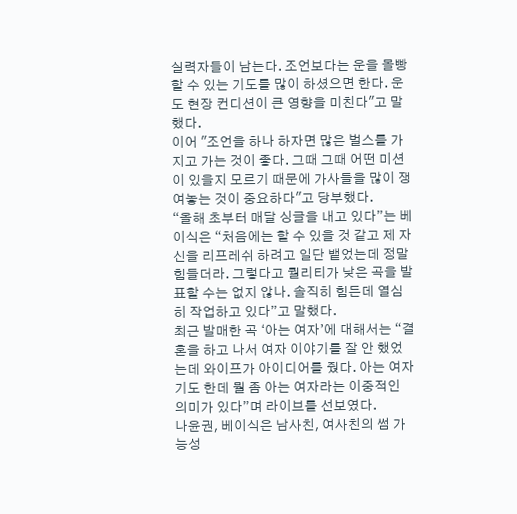실력자들이 남는다. 조언보다는 운을 몰빵할 수 있는 기도를 많이 하셨으면 한다. 운도 현장 컨디션이 큰 영향을 미친다"고 말했다.
이어 "조언을 하나 하자면 많은 벌스를 가지고 가는 것이 좋다. 그때 그때 어떤 미션이 있을지 모르기 때문에 가사들을 많이 쟁여놓는 것이 중요하다"고 당부했다.
“올해 초부터 매달 싱글을 내고 있다”는 베이식은 “처음에는 할 수 있을 것 같고 제 자신을 리프레쉬 하려고 일단 뱉었는데 정말 힘들더라. 그렇다고 퀄리티가 낮은 곡을 발표할 수는 없지 않나. 솔직히 힘든데 열심히 작업하고 있다”고 말했다.
최근 발매한 곡 ‘아는 여자’에 대해서는 “결혼을 하고 나서 여자 이야기를 잘 안 했었는데 와이프가 아이디어를 줬다. 아는 여자기도 한데 뭘 좀 아는 여자라는 이중적인 의미가 있다”며 라이브를 선보였다.
나윤권, 베이식은 남사친, 여사친의 썸 가능성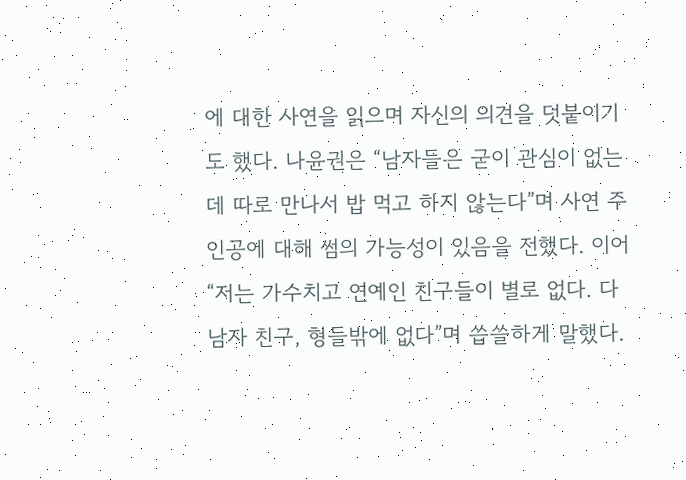에 대한 사연을 읽으며 자신의 의견을 덧붙이기도 했다. 나윤권은 “남자들은 굳이 관심이 없는데 따로 만나서 밥 먹고 하지 않는다”며 사연 주인공에 대해 썸의 가능성이 있음을 전했다. 이어 “저는 가수치고 연예인 친구들이 별로 없다. 다 남자 친구, 형들밖에 없다”며 씁쓸하게 말했다.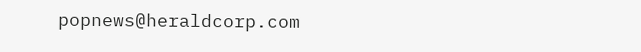popnews@heraldcorp.com